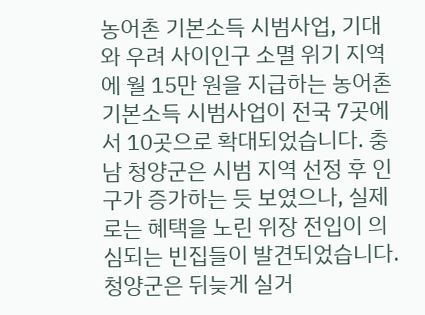농어촌 기본소득 시범사업, 기대와 우려 사이인구 소멸 위기 지역에 월 15만 원을 지급하는 농어촌 기본소득 시범사업이 전국 7곳에서 10곳으로 확대되었습니다. 충남 청양군은 시범 지역 선정 후 인구가 증가하는 듯 보였으나, 실제로는 혜택을 노린 위장 전입이 의심되는 빈집들이 발견되었습니다. 청양군은 뒤늦게 실거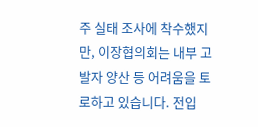주 실태 조사에 착수했지만, 이장협의회는 내부 고발자 양산 등 어려움을 토로하고 있습니다. 전입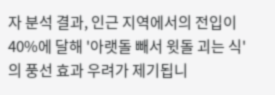자 분석 결과, 인근 지역에서의 전입이 40%에 달해 '아랫돌 빼서 윗돌 괴는 식'의 풍선 효과 우려가 제기됩니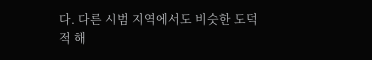다. 다른 시범 지역에서도 비슷한 도덕적 해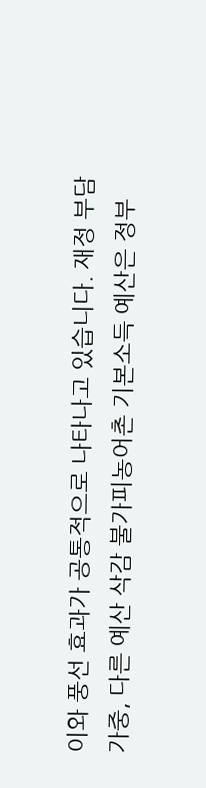이와 풍선 효과가 공통적으로 나타나고 있습니다. 재정 부담 가중, 다른 예산 삭감 불가피농어촌 기본소득 예산은 정부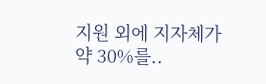지원 외에 지자체가 약 30%를..